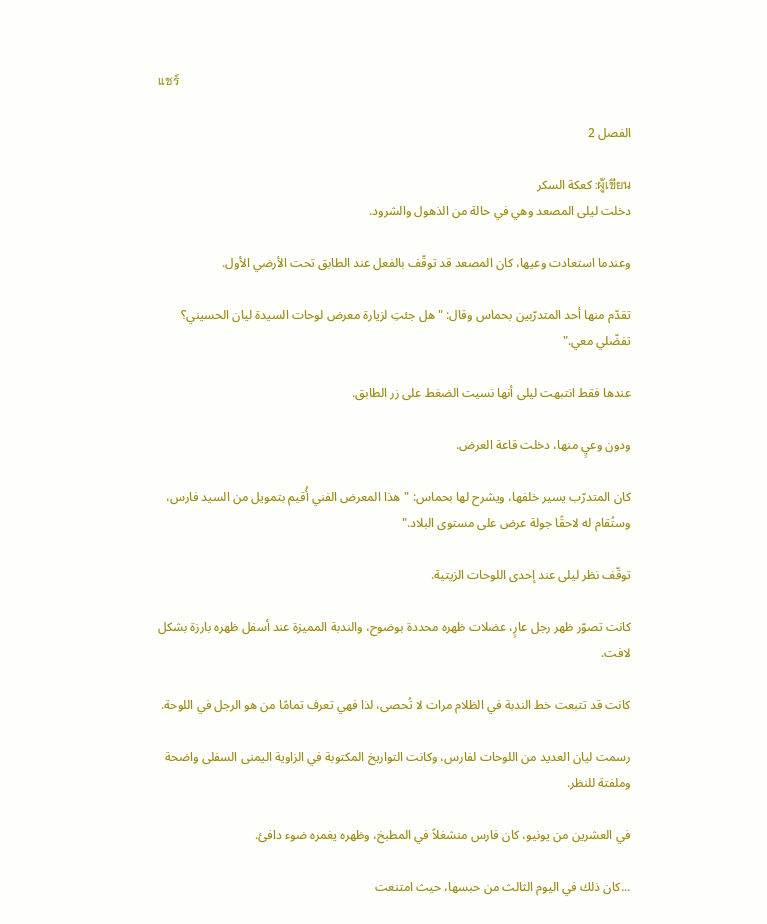แชร์

الفصل 2

ผู้เขียน: كعكة السكر
دخلت ليلى المصعد وهي في حالة من الذهول والشرود.

وعندما استعادت وعيها، كان المصعد قد توقّف بالفعل عند الطابق تحت الأرضي الأول.

تقدّم منها أحد المتدرّبين بحماس وقال: "هل جئتِ لزيارة معرض لوحات السيدة ليان الحسيني؟ تفضّلي معي."

عندها فقط انتبهت ليلى أنها نسيت الضغط على زر الطابق.

ودون وعيٍ منها، دخلت قاعة العرض.

كان المتدرّب يسير خلفها، ويشرح لها بحماس: "هذا المعرض الفني أُقيم بتمويل من السيد فارس، وستُقام له لاحقًا جولة عرض على مستوى البلاد."

توقّف نظر ليلى عند إحدى اللوحات الزيتية.

كانت تصوّر ظهر رجل عارٍ، عضلات ظهره محددة بوضوح، والندبة المميزة عند أسفل ظهره بارزة بشكل لافت.

كانت قد تتبعت خط الندبة في الظلام مرات لا تُحصى، لذا فهي تعرف تمامًا من هو الرجل في اللوحة.

رسمت ليان العديد من اللوحات لفارس، وكانت التواريخ المكتوبة في الزاوية اليمنى السفلى واضحة وملفتة للنظر.

في العشرين من يونيو، كان فارس منشغلاً في المطبخ، وظهره يغمره ضوء دافئ.

...كان ذلك في اليوم الثالث من حبسها، حيث امتنعت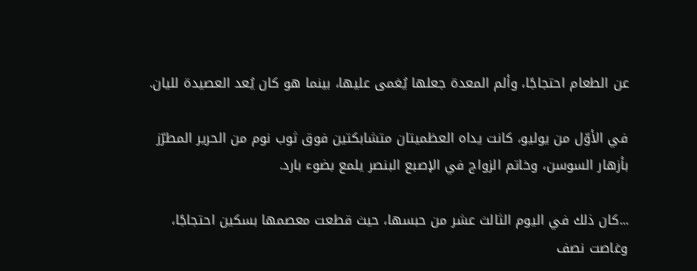عن الطعام احتجاجًا، وألم المعدة جعلها يُغمى عليها، بينما هو كان يُعد العصيدة لليان.

في الأوّل من يوليو، كانت يداه العظميتان متشابكتين فوق ثوب نوم من الحرير المطرّز بأزهار السوسن، وخاتم الزواج في الإصبع البنصر يلمع بضوء بارد.

...كان ذلك في اليوم الثالث عشر من حبسها، حيث قطعت معصمها بسكين احتجاجًا، وغاصت نصف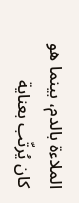الملاءة بالدم، بينما هو كان يُرتّب بعناية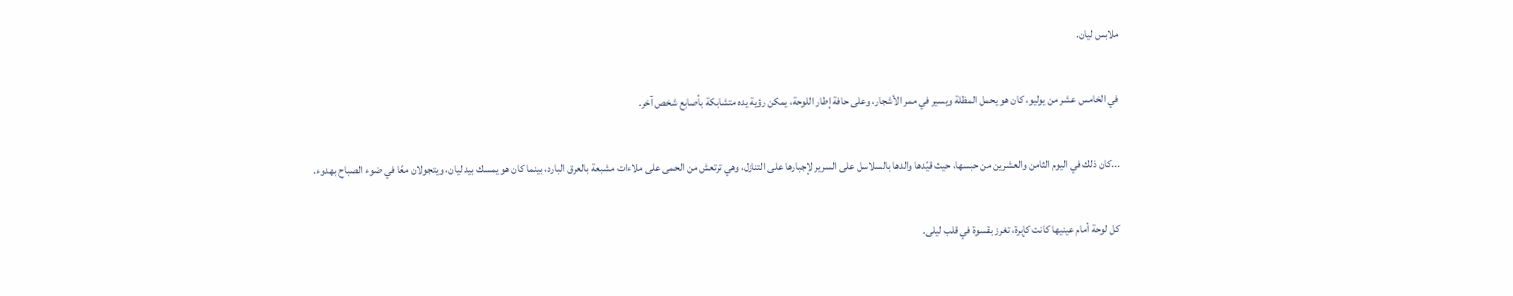ملابس ليان.

في الخامس عشر من يوليو، كان هو يحمل المظلة ويسير في ممر الأشجار، وعلى حافة إطار اللوحة، يمكن رؤية يده متشابكة بأصابع شخص آخر.

...كان ذلك في اليوم الثامن والعشرين من حبسها، حيث قيّدها والدها بالسلاسل على السرير لإجبارها على التنازل، وهي ترتعش من الحمى على ملاءات مشبعة بالعرق البارد، بينما كان هو يمسك بيد ليان، ويتجولان معًا في ضوء الصباح بهدوء.

كل لوحة أمام عينيها كانت كإبرة، تغرز بقسوة في قلب ليلى.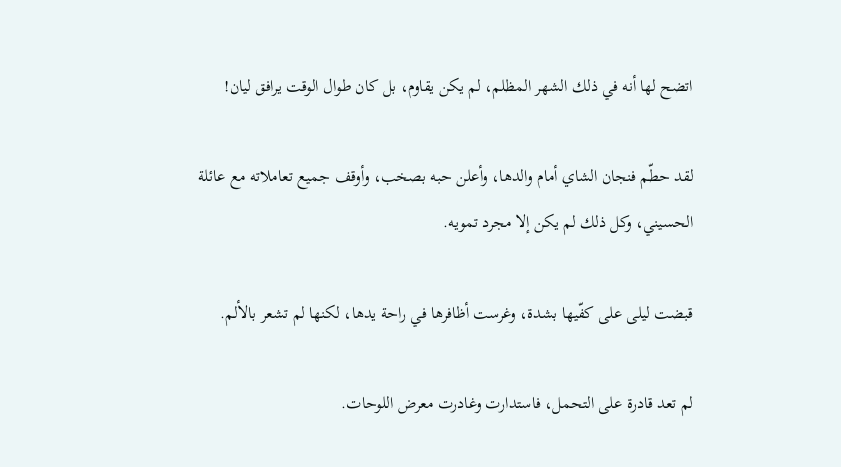اتضح لها أنه في ذلك الشهر المظلم، لم يكن يقاوم، بل كان طوال الوقت يرافق ليان!

لقد حطّم فنجان الشاي أمام والدها، وأعلن حبه بصخب، وأوقف جميع تعاملاته مع عائلة الحسيني، وكل ذلك لم يكن إلا مجرد تمويه.

قبضت ليلى على كفّيها بشدة، وغرست أظافرها في راحة يدها، لكنها لم تشعر بالألم.

لم تعد قادرة على التحمل، فاستدارت وغادرت معرض اللوحات.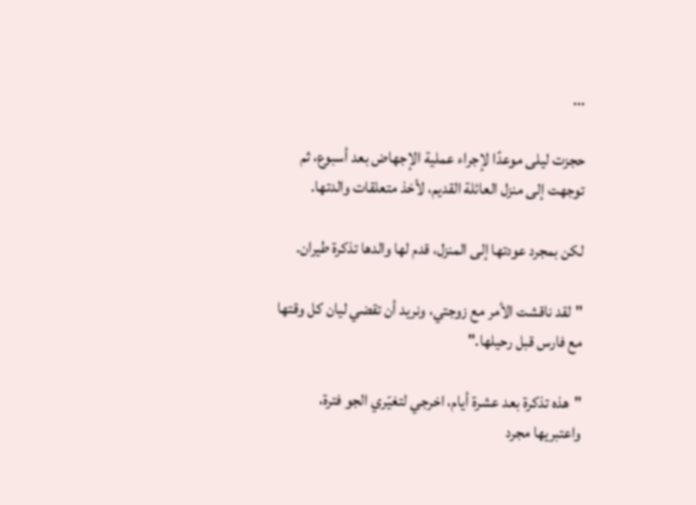...

حجزت ليلى موعدًا لإجراء عملية الإجهاض بعد أسبوع، ثم توجهت إلى منزل العائلة القديم، لأخذ متعلقات والدتها.

لكن بمجرد عودتها إلى المنزل، قدم لها والدها تذكرة طيران.

"لقد ناقشت الأمر مع زوجتي، ونريد أن تقضي ليان كل وقتها مع فارس قبل رحيلها."

"هذه تذكرة بعد عشرة أيام، اخرجي لتغيّري الجو فترة، واعتبريها مجرد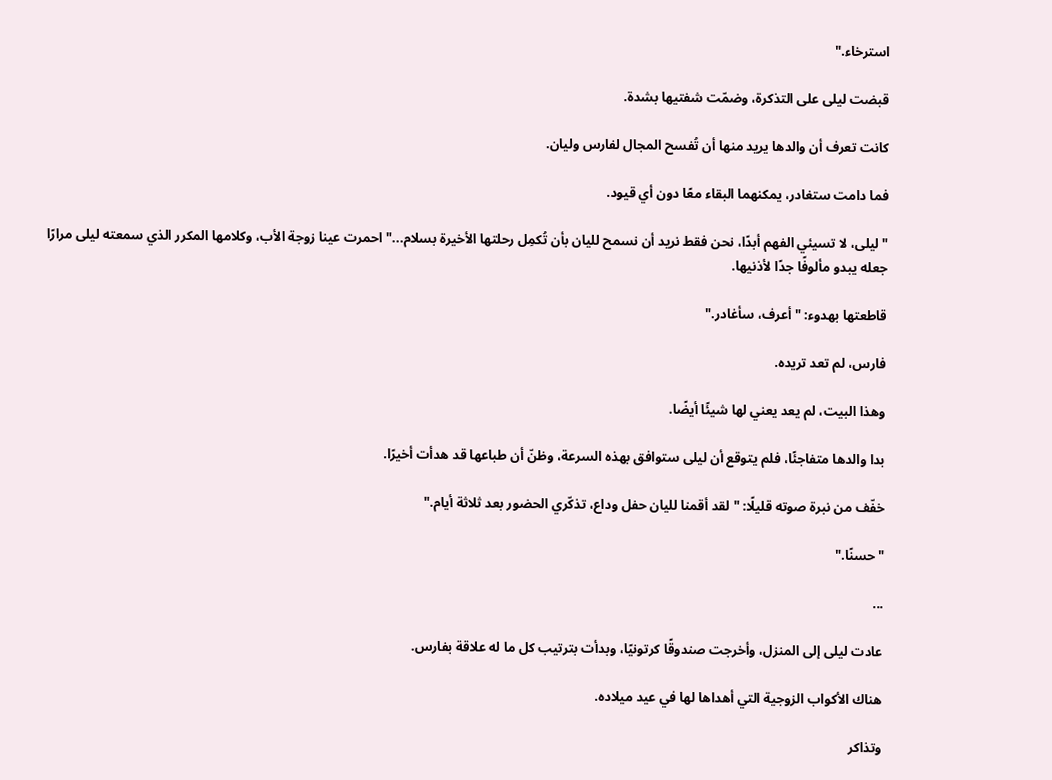استرخاء."

قبضت ليلى على التذكرة، وضمّت شفتيها بشدة.

كانت تعرف أن والدها يريد منها أن تُفسح المجال لفارس وليان.

فما دامت ستغادر، يمكنهما البقاء معًا دون أي قيود.

"ليلى، لا تسيئي الفهم أبدًا، نحن فقط نريد أن نسمح لليان بأن تُكمِل رحلتها الأخيرة بسلام..." احمرت عينا زوجة الأب، وكلامها المكرر الذي سمعته ليلى مرارًا جعله يبدو مألوفًا جدًا لأذنيها.

قاطعتها بهدوء: "أعرف، سأغادر."

فارس، لم تعد تريده.

وهذا البيت، لم يعد يعني لها شيئًا أيضًا.

بدا والدها متفاجئًا، فلم يتوقع أن ليلى ستوافق بهذه السرعة، وظنّ أن طباعها قد هدأت أخيرًا.

خفّف من نبرة صوته قليلًا: "لقد أقمنا لليان حفل وداع، تذكّري الحضور بعد ثلاثة أيام."

"حسنًا."

...

عادت ليلى إلى المنزل، وأخرجت صندوقًا كرتونيًا، وبدأت بترتيب كل ما له علاقة بفارس.

هناك الأكواب الزوجية التي أهداها لها في عيد ميلاده.

وتذاكر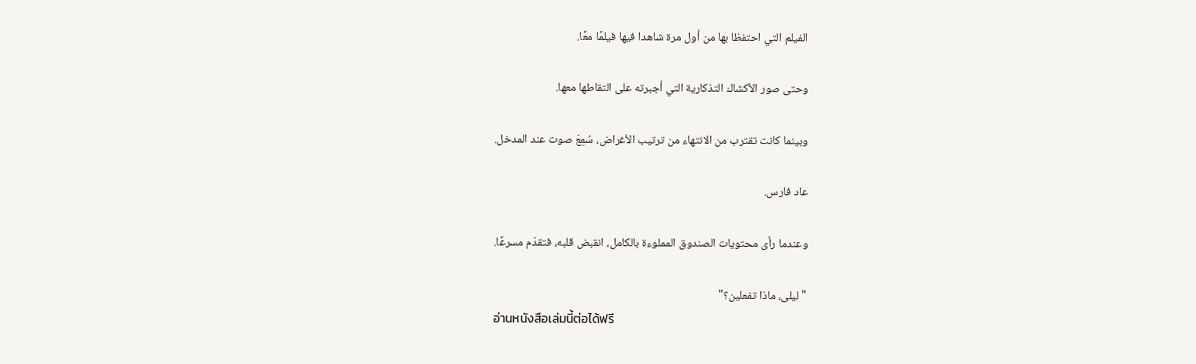الفيلم التي احتفظا بها من أول مرة شاهدا فيها فيلمًا معًا.

وحتى صور الأكشاك التذكارية التي أجبرته على التقاطها معها.

وبينما كانت تقترب من الانتهاء من ترتيب الأغراض، سُمِعَ صوت عند المدخل.

عاد فارس.

وعندما رأى محتويات الصندوق المملوءة بالكامل، انقبض قلبه، فتقدّم مسرعًا.

"ليلى، ماذا تفعلين؟"
อ่านหนังสือเล่มนี้ต่อได้ฟรี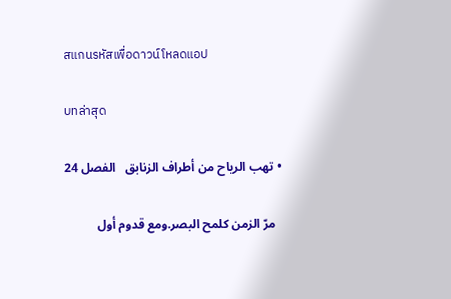สแกนรหัสเพื่อดาวน์โหลดแอป

บทล่าสุด

  • تهب الرياح من أطراف الزنابق   الفصل 24

    مرّ الزمن كلمح البصر.ومع قدوم أول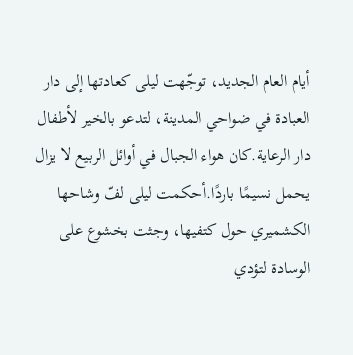أيام العام الجديد، توجّهت ليلى كعادتها إلى دار العبادة في ضواحي المدينة، لتدعو بالخير لأطفال دار الرعاية.كان هواء الجبال في أوائل الربيع لا يزال يحمل نسيمًا باردًا.أحكمت ليلى لفّ وشاحها الكشميري حول كتفيها، وجثت بخشوع على الوسادة لتؤدي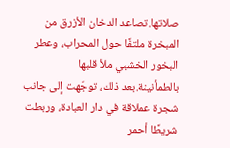صلاتها.تصاعد الدخان الأزرق من المبخرة ملتفًا حول المحراب، وعطر البخور الخشبي ملأ قلبها بالطمأنينة.بعد ذلك، توجّهت إلى جانب شجرة عملاقة في دار العبادة، وربطت شريطًا أحمر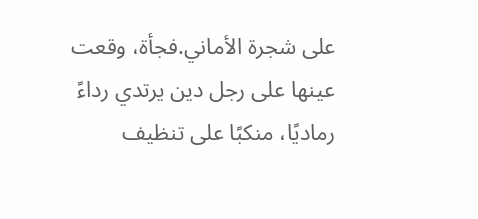على شجرة الأماني.فجأة، وقعت عينها على رجل دين يرتدي رداءً رماديًا، منكبًا على تنظيف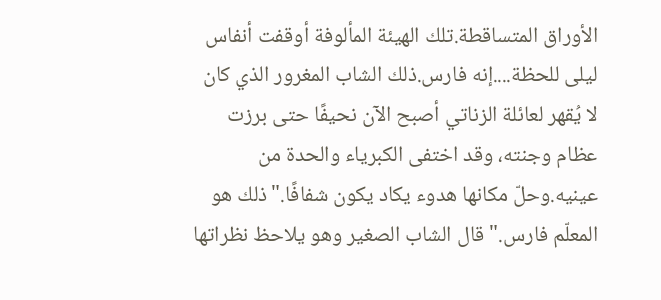الأوراق المتساقطة.تلك الهيئة المألوفة أوقفت أنفاس ليلى للحظة....إنه فارس.ذلك الشاب المغرور الذي كان لا يُقهر لعائلة الزناتي أصبح الآن نحيفًا حتى برزت عظام وجنته، وقد اختفى الكبرياء والحدة من عينيه.وحلّ مكانها هدوء يكاد يكون شفافًا."ذلك هو المعلّم فارس." قال الشاب الصغير وهو يلاحظ نظراتها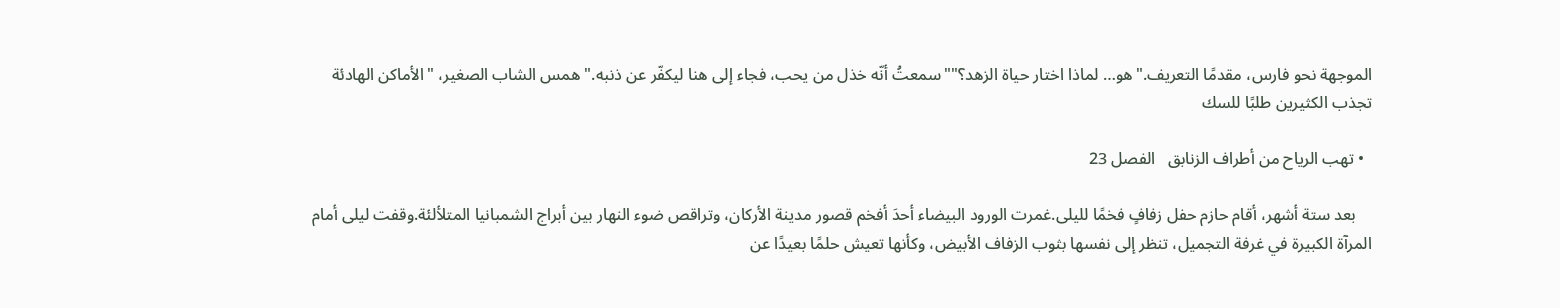الموجهة نحو فارس، مقدمًا التعريف."هو… لماذا اختار حياة الزهد؟""سمعتُ أنّه خذل من يحب، فجاء إلى هنا ليكفّر عن ذنبه." همس الشاب الصغير، "الأماكن الهادئة تجذب الكثيرين طلبًا للسك

  • تهب الرياح من أطراف الزنابق   الفصل 23

    بعد ستة أشهر، أقام حازم حفل زفافٍ فخمًا لليلى.غمرت الورود البيضاء أحدَ أفخم قصور مدينة الأركان، وتراقص ضوء النهار بين أبراج الشمبانيا المتلألئة.وقفت ليلى أمام المرآة الكبيرة في غرفة التجميل، تنظر إلى نفسها بثوب الزفاف الأبيض، وكأنها تعيش حلمًا بعيدًا عن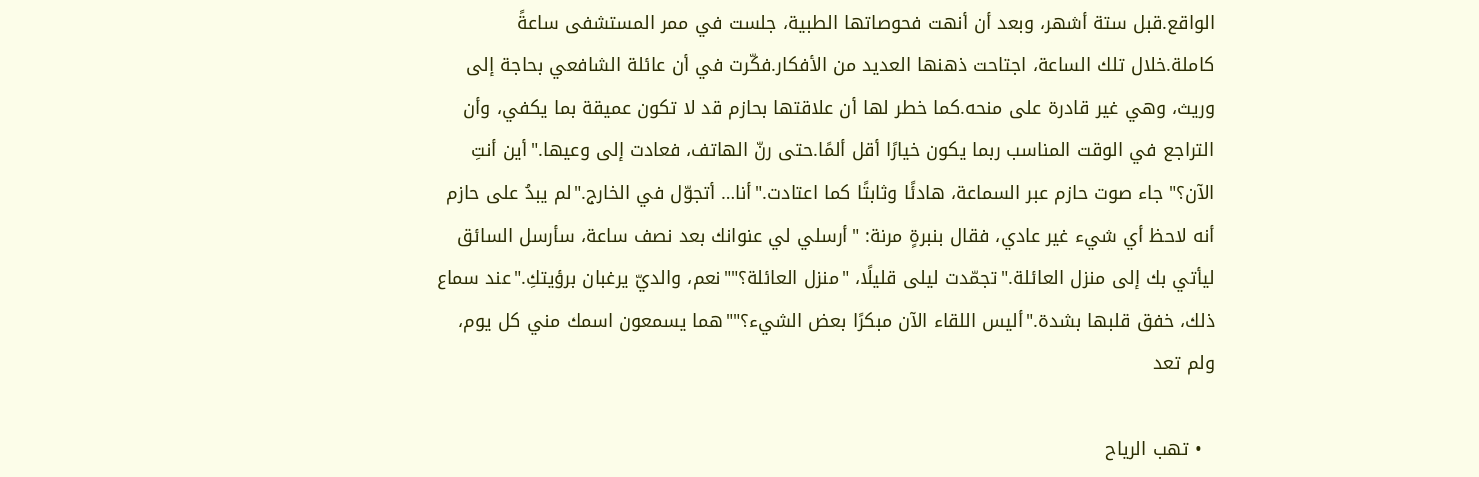الواقع.قبل ستة أشهر، وبعد أن أنهت فحوصاتها الطبية، جلست في ممر المستشفى ساعةً كاملة.خلال تلك الساعة، اجتاحت ذهنها العديد من الأفكار.فكّرت في أن عائلة الشافعي بحاجة إلى وريث، وهي غير قادرة على منحه.كما خطر لها أن علاقتها بحازم قد لا تكون عميقة بما يكفي، وأن التراجع في الوقت المناسب ربما يكون خيارًا أقل ألمًا.حتى رنّ الهاتف، فعادت إلى وعيها."أين أنتِ الآن؟" جاء صوت حازم عبر السماعة، هادئًا وثابتًا كما اعتادت."أنا… أتجوّل في الخارج."لم يبدُ على حازم أنه لاحظ أي شيء غير عادي، فقال بنبرةٍ مرنة: "أرسلي لي عنوانك بعد نصف ساعة، سأرسل السائق ليأتي بك إلى منزل العائلة."تجمّدت ليلى قليلًا، "منزل العائلة؟""نعم، والديّ يرغبان برؤيتكِ."عند سماع ذلك، خفق قلبها بشدة."أليس اللقاء الآن مبكرًا بعض الشيء؟""هما يسمعون اسمك مني كل يوم، ولم تعد

  • تهب الرياح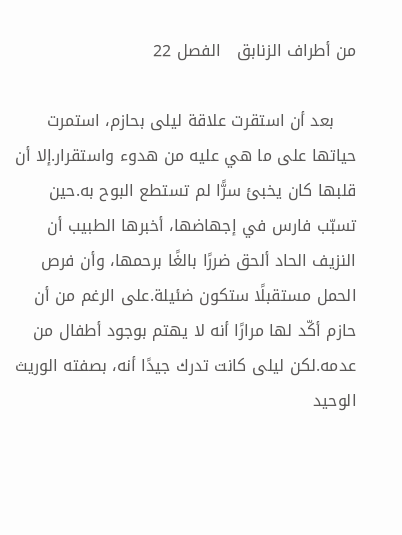من أطراف الزنابق   الفصل 22

    بعد أن استقرت علاقة ليلى بحازم، استمرت حياتها على ما هي عليه من هدوء واستقرار.إلا أن قلبها كان يخبئ سرًّا لم تستطع البوح به.حين تسبّب فارس في إجهاضها، أخبرها الطبيب أن النزيف الحاد ألحق ضررًا بالغًا برحمها، وأن فرص الحمل مستقبلًا ستكون ضئيلة.على الرغم من أن حازم أكّد لها مرارًا أنه لا يهتم بوجود أطفال من عدمه.لكن ليلى كانت تدرك جيدًا أنه، بصفته الوريث الوحيد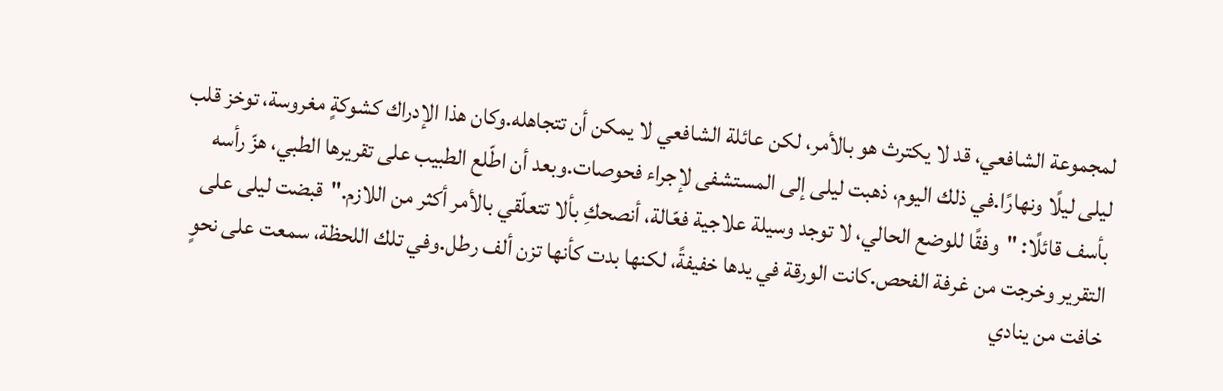لمجموعة الشافعي، قد لا يكترث هو بالأمر، لكن عائلة الشافعي لا يمكن أن تتجاهله.وكان هذا الإدراك كشوكةٍ مغروسة، توخز قلب ليلى ليلًا ونهارًا.في ذلك اليوم، ذهبت ليلى إلى المستشفى لإجراء فحوصات.وبعد أن اطّلع الطبيب على تقريرها الطبي، هزّ رأسه بأسف قائلًا: "وفقًا للوضع الحالي، لا توجد وسيلة علاجية فعّالة، أنصحكِ بألا تتعلّقي بالأمر أكثر من اللازم."قبضت ليلى على التقرير وخرجت من غرفة الفحص.كانت الورقة في يدها خفيفةً، لكنها بدت كأنها تزن ألف رطل.وفي تلك اللحظة، سمعت على نحوٍ خافت من ينادي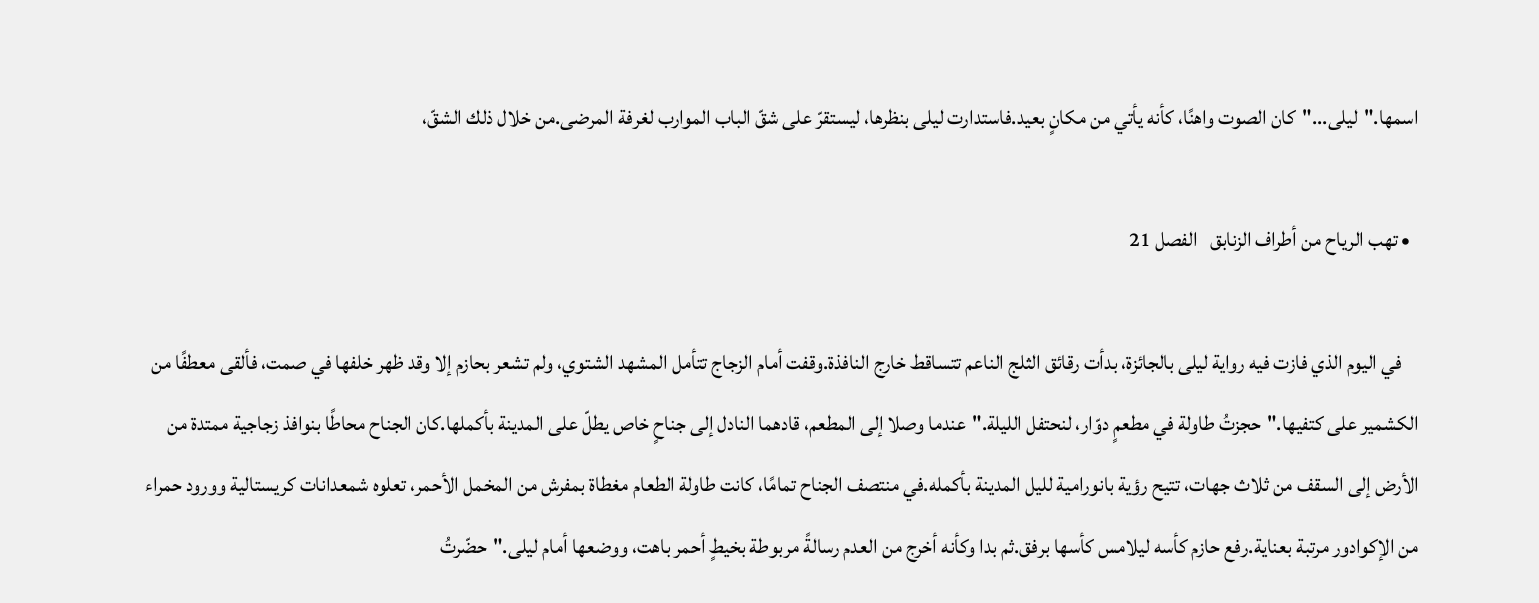اسمها."ليلى..."كان الصوت واهنًا، كأنه يأتي من مكانٍ بعيد.فاستدارت ليلى بنظرها، ليستقرّ على شقّ الباب الموارب لغرفة المرضى.من خلال ذلك الشقّ،

  • تهب الرياح من أطراف الزنابق   الفصل 21

    في اليوم الذي فازت فيه رواية ليلى بالجائزة، بدأت رقائق الثلج الناعم تتساقط خارج النافذة.وقفت أمام الزجاج تتأمل المشهد الشتوي، ولم تشعر بحازم إلا وقد ظهر خلفها في صمت، فألقى معطفًا من الكشمير على كتفيها."حجزتُ طاولة في مطعمٍ دوّار، لنحتفل الليلة."عندما وصلا إلى المطعم، قادهما النادل إلى جناحٍ خاص يطلّ على المدينة بأكملها.كان الجناح محاطًا بنوافذ زجاجية ممتدة من الأرض إلى السقف من ثلاث جهات، تتيح رؤية بانورامية لليل المدينة بأكمله.في منتصف الجناح تمامًا، كانت طاولة الطعام مغطاة بمفرش من المخمل الأحمر، تعلوه شمعدانات كريستالية وورود حمراء من الإكوادور مرتبة بعناية.رفع حازم كأسه ليلامس كأسها برفق.ثم بدا وكأنه أخرج من العدم رسالةً مربوطة بخيطٍ أحمر باهت، ووضعها أمام ليلى."حضّرتُ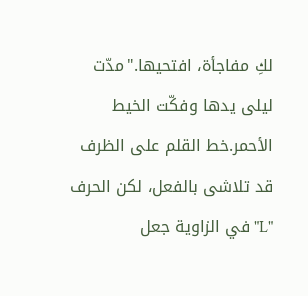لكِ مفاجأة، افتحيها."مدّت ليلى يدها وفكّت الخيط الأحمر.خط القلم على الظرف قد تلاشى بالفعل، لكن الحرف "L" في الزاوية جعل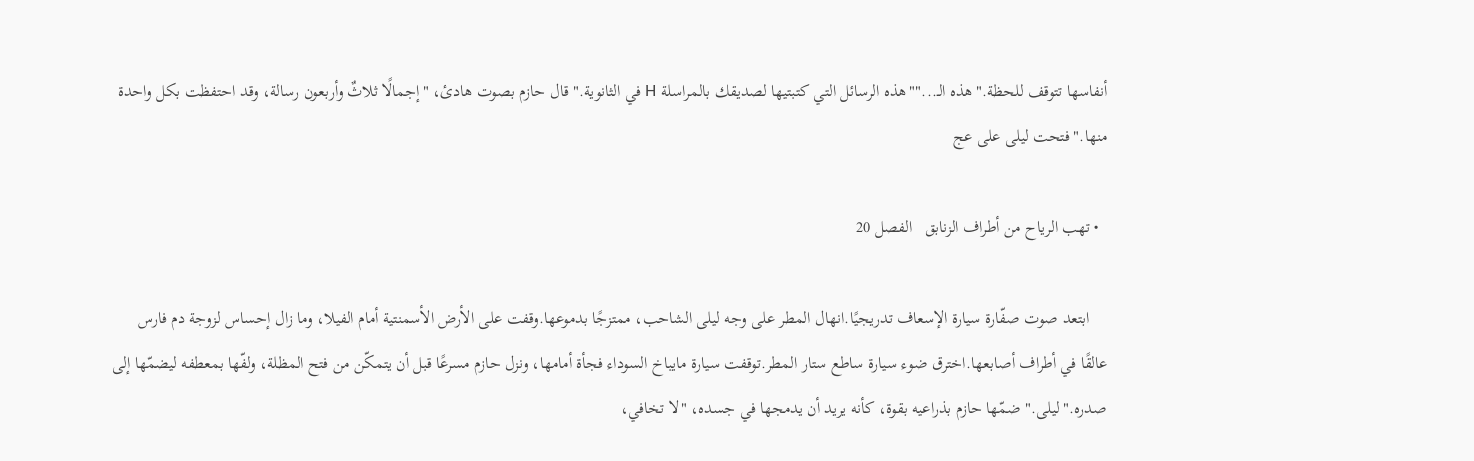أنفاسها تتوقف للحظة."هذه الـ...""هذه الرسائل التي كتبتيها لصديقك بالمراسلة H في الثانوية." قال حازم بصوت هادئ، "إجمالًا ثلاثٌ وأربعون رسالة، وقد احتفظت بكل واحدة منها."فتحت ليلى على عج

  • تهب الرياح من أطراف الزنابق   الفصل 20

    ابتعد صوت صفّارة سيارة الإسعاف تدريجيًا.انهال المطر على وجه ليلى الشاحب، ممتزجًا بدموعها.وقفت على الأرض الأسمنتية أمام الفيلا، وما زال إحساس لزوجة دم فارس عالقًا في أطراف أصابعها.اخترق ضوء سيارة ساطع ستار المطر.توقفت سيارة مايباخ السوداء فجأة أمامها، ونزل حازم مسرعًا قبل أن يتمكّن من فتح المظلة، ولفّها بمعطفه ليضمّها إلى صدره."ليلى." ضمّها حازم بذراعيه بقوة، كأنه يريد أن يدمجها في جسده، "لا تخافي،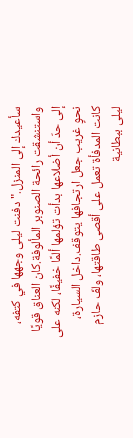سأعيدك إلى المنزل."دفنت ليلى وجهها في كتفه، واستنشقت رائحة الصنوبر المألوفة.كان العناق قويًا إلى حدّ أن أضلاعها بدأت تؤلمها ألمًا خفيفًا، لكنه على نحوٍ غريب جعل ارتجافها يتوقف.داخل السيارة، كانت المدفأة تعمل على أقصى طاقتها، ولفّ حازم ليلى ببطانية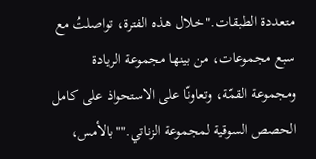متعددة الطبقات."خلال هذه الفترة، تواصلتُ مع سبع مجموعات، من بينها مجموعة الريادة ومجموعة القمّة، وتعاونّا على الاستحواذ على كامل الحصص السوقية لمجموعة الزناتي.""بالأمس،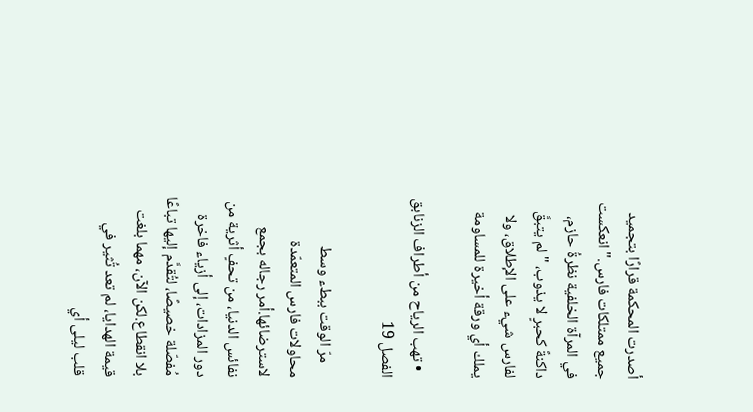أصدرت المحكمة قرارًا بتجميد جميع ممتلكات فارس." انعكست في المرآة الخلفية نظرةُ حازم، داكنةً كحبرٍ لا يذوب، "لم يتبقَّ لفارس شيء على الإطلاق، ولا يملك أي ورقة أخيرة للمساومة

  • تهب الرياح من أطراف الزنابق   الفصل 19

    مرّ الوقت ببطء وسط محاولات فارس المتعمّدة لاسترضائها.أمر رجاله بجمع نفائس الدنيا، من تحفٍ أثرية من دور المزادات، إلى أزياء فاخرة مُفصّلة خصيصًا، لتُقدَّم إليها تباعًا بلا انقطاع.لكن الآن، مهما بلغت قيمة الهدايا، لم تعد تُثير في قلب ليلى أي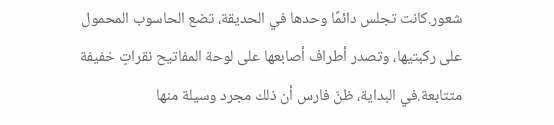شعور.كانت تجلس دائمًا وحدها في الحديقة، تضع الحاسوب المحمول على ركبتيها، وتصدر أطراف أصابعها على لوحة المفاتيح نقراتٍ خفيفة متتابعة.في البداية، ظنّ فارس أن ذلك مجرد وسيلة منها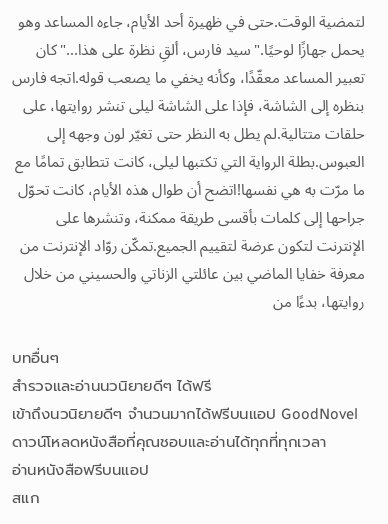لتمضية الوقت.حتى في ظهيرة أحد الأيام، جاءه المساعد وهو يحمل جهازًا لوحيًا."سيد فارس، ألقِ نظرة على هذا..."كان تعبير المساعد معقّدًا، وكأنه يخفي ما يصعب قوله.اتجه فارس بنظره إلى الشاشة، فإذا على الشاشة ليلى تنشر روايتها، على حلقات متتالية.لم يطل به النظر حتى تغيّر لون وجهه إلى العبوس.بطلة الرواية التي تكتبها ليلى، كانت تتطابق تمامًا مع ما مرّت به هي نفسها!اتضح أن طوال هذه الأيام، كانت تحوّل جراحها إلى كلمات بأقسى طريقة ممكنة، وتنشرها على الإنترنت لتكون عرضة لتقييم الجميع.تمكّن روّاد الإنترنت من معرفة خفايا الماضي بين عائلتي الزناتي والحسيني من خلال روايتها، بدءًا من

บทอื่นๆ
สำรวจและอ่านนวนิยายดีๆ ได้ฟรี
เข้าถึงนวนิยายดีๆ จำนวนมากได้ฟรีบนแอป GoodNovel ดาวน์โหลดหนังสือที่คุณชอบและอ่านได้ทุกที่ทุกเวลา
อ่านหนังสือฟรีบนแอป
สแก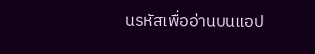นรหัสเพื่ออ่านบนแอป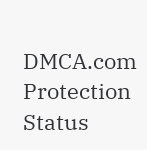DMCA.com Protection Status